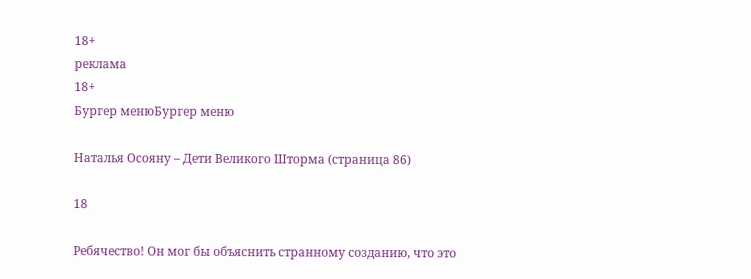18+
реклама
18+
Бургер менюБургер меню

Наталья Осояну – Дети Великого Шторма (страница 86)

18

Ребячество! Он мог бы объяснить странному созданию, что это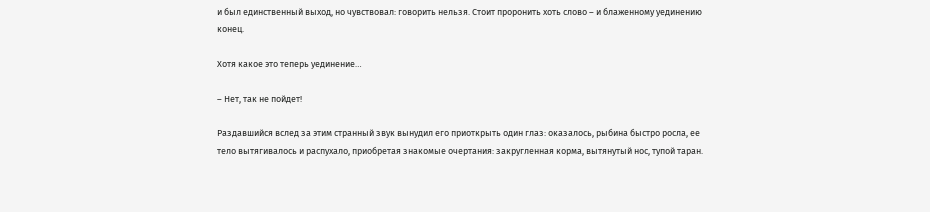и был единственный выход, но чувствовал: говорить нельзя. Стоит проронить хоть слово – и блаженному уединению конец.

Хотя какое это теперь уединение…

– Нет, так не пойдет!

Раздавшийся вслед за этим странный звук вынудил его приоткрыть один глаз: оказалось, рыбина быстро росла, ее тело вытягивалось и распухало, приобретая знакомые очертания: закругленная корма, вытянутый нос, тупой таран.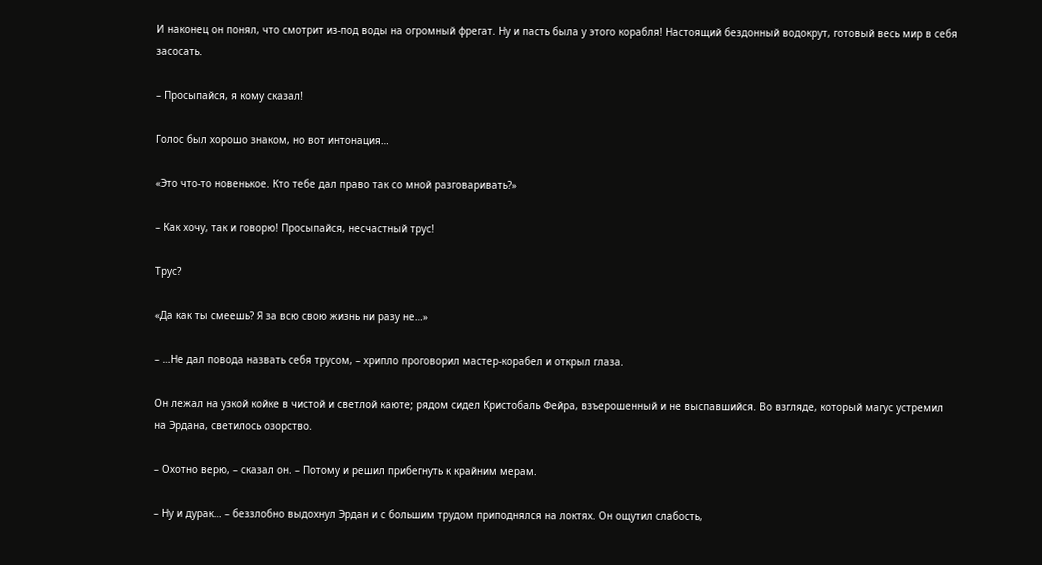И наконец он понял, что смотрит из-под воды на огромный фрегат. Ну и пасть была у этого корабля! Настоящий бездонный водокрут, готовый весь мир в себя засосать.

– Просыпайся, я кому сказал!

Голос был хорошо знаком, но вот интонация…

«Это что-то новенькое. Кто тебе дал право так со мной разговаривать?»

– Как хочу, так и говорю! Просыпайся, несчастный трус!

Трус?

«Да как ты смеешь? Я за всю свою жизнь ни разу не…»

– …Не дал повода назвать себя трусом, – хрипло проговорил мастер-корабел и открыл глаза.

Он лежал на узкой койке в чистой и светлой каюте; рядом сидел Кристобаль Фейра, взъерошенный и не выспавшийся. Во взгляде, который магус устремил на Эрдана, светилось озорство.

– Охотно верю, – сказал он. – Потому и решил прибегнуть к крайним мерам.

– Ну и дурак… – беззлобно выдохнул Эрдан и с большим трудом приподнялся на локтях. Он ощутил слабость,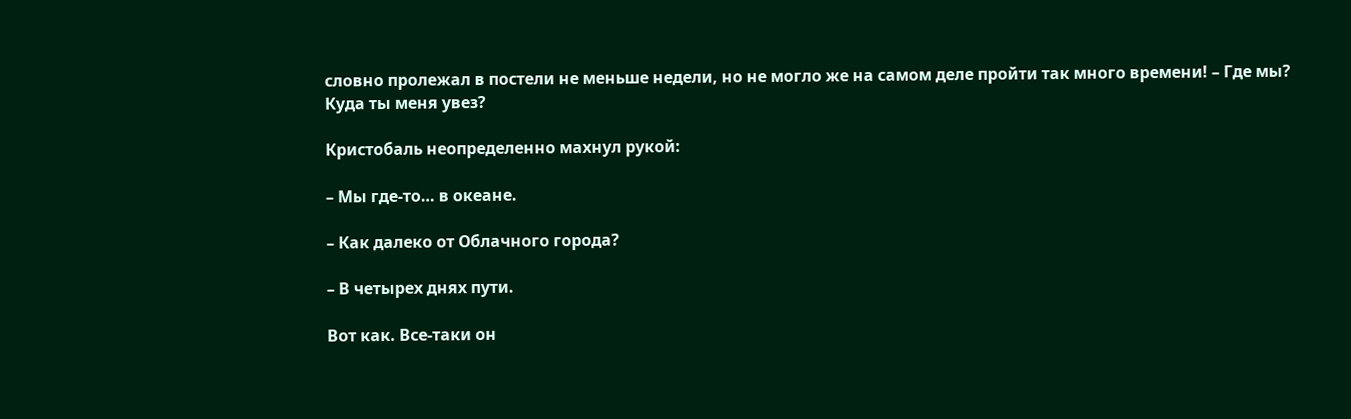словно пролежал в постели не меньше недели, но не могло же на самом деле пройти так много времени! – Где мы? Куда ты меня увез?

Кристобаль неопределенно махнул рукой:

– Мы где-то… в океане.

– Как далеко от Облачного города?

– В четырех днях пути.

Вот как. Все-таки он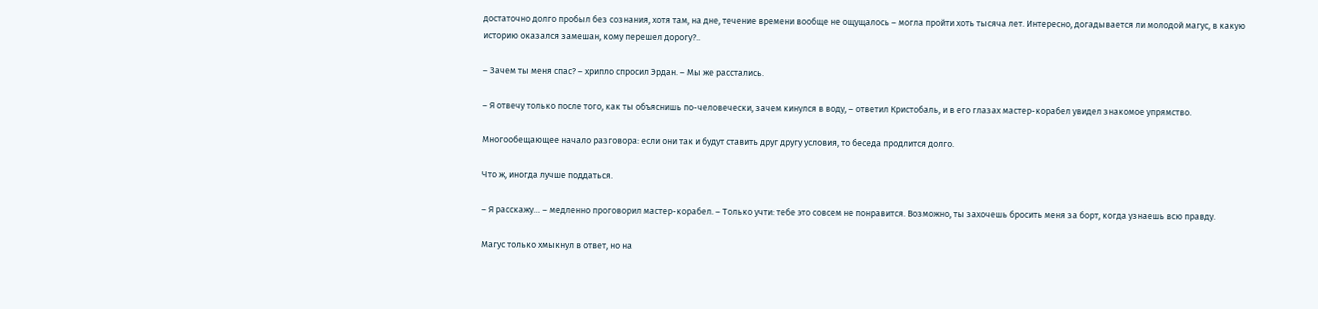достаточно долго пробыл без сознания, хотя там, на дне, течение времени вообще не ощущалось – могла пройти хоть тысяча лет. Интересно, догадывается ли молодой магус, в какую историю оказался замешан, кому перешел дорогу?..

– Зачем ты меня спас? – хрипло спросил Эрдан. – Мы же расстались.

– Я отвечу только после того, как ты объяснишь по-человечески, зачем кинулся в воду, – ответил Кристобаль, и в его глазах мастер-корабел увидел знакомое упрямство.

Многообещающее начало разговора: если они так и будут ставить друг другу условия, то беседа продлится долго.

Что ж, иногда лучше поддаться.

– Я расскажу… – медленно проговорил мастер-корабел. – Только учти: тебе это совсем не понравится. Возможно, ты захочешь бросить меня за борт, когда узнаешь всю правду.

Магус только хмыкнул в ответ, но на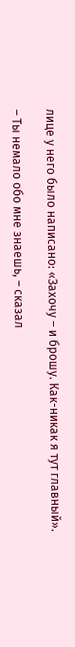лице у него было написано: «Захочу – и брошу. Как-никак я тут главный».

– Ты немало обо мне знаешь, – сказал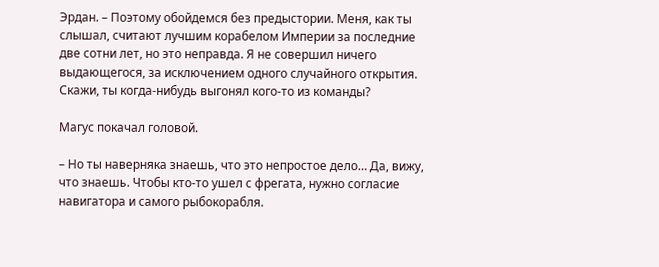Эрдан. – Поэтому обойдемся без предыстории. Меня, как ты слышал, считают лучшим корабелом Империи за последние две сотни лет, но это неправда. Я не совершил ничего выдающегося, за исключением одного случайного открытия. Скажи, ты когда-нибудь выгонял кого-то из команды?

Магус покачал головой.

– Но ты наверняка знаешь, что это непростое дело… Да, вижу, что знаешь. Чтобы кто-то ушел с фрегата, нужно согласие навигатора и самого рыбокорабля.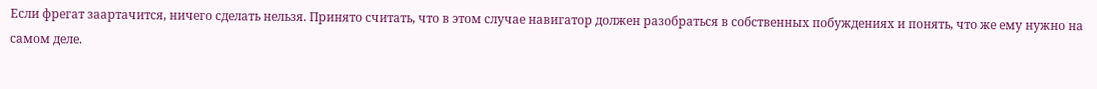Если фрегат заартачится, ничего сделать нельзя. Принято считать, что в этом случае навигатор должен разобраться в собственных побуждениях и понять, что же ему нужно на самом деле.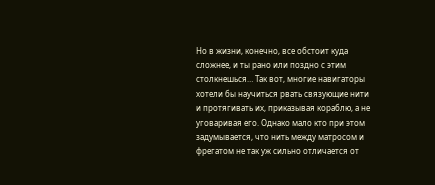Но в жизни, конечно, все обстоит куда сложнее, и ты рано или поздно с этим столкнешься… Так вот, многие навигаторы хотели бы научиться рвать связующие нити и протягивать их, приказывая кораблю, а не уговаривая его. Однако мало кто при этом задумывается, что нить между матросом и фрегатом не так уж сильно отличается от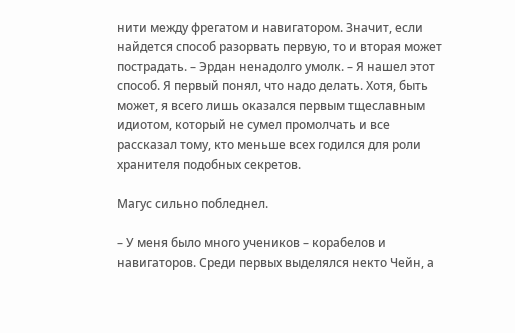нити между фрегатом и навигатором. Значит, если найдется способ разорвать первую, то и вторая может пострадать. – Эрдан ненадолго умолк. – Я нашел этот способ. Я первый понял, что надо делать. Хотя, быть может, я всего лишь оказался первым тщеславным идиотом, который не сумел промолчать и все рассказал тому, кто меньше всех годился для роли хранителя подобных секретов.

Магус сильно побледнел.

– У меня было много учеников – корабелов и навигаторов. Среди первых выделялся некто Чейн, а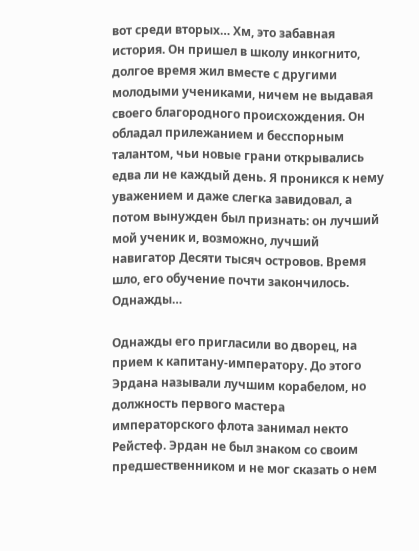вот среди вторых… Хм, это забавная история. Он пришел в школу инкогнито, долгое время жил вместе с другими молодыми учениками, ничем не выдавая своего благородного происхождения. Он обладал прилежанием и бесспорным талантом, чьи новые грани открывались едва ли не каждый день. Я проникся к нему уважением и даже слегка завидовал, а потом вынужден был признать: он лучший мой ученик и, возможно, лучший навигатор Десяти тысяч островов. Время шло, его обучение почти закончилось. Однажды…

Однажды его пригласили во дворец, на прием к капитану-императору. До этого Эрдана называли лучшим корабелом, но должность первого мастера императорского флота занимал некто Рейстеф. Эрдан не был знаком со своим предшественником и не мог сказать о нем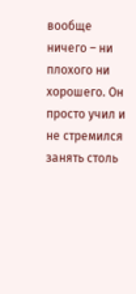вообще ничего – ни плохого ни хорошего. Он просто учил и не стремился занять столь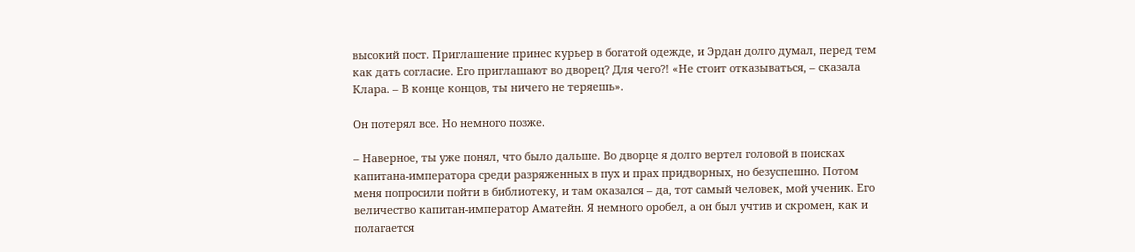высокий пост. Приглашение принес курьер в богатой одежде, и Эрдан долго думал, перед тем как дать согласие. Его приглашают во дворец? Для чего?! «Не стоит отказываться, – сказала Клара. – В конце концов, ты ничего не теряешь».

Он потерял все. Но немного позже.

– Наверное, ты уже понял, что было дальше. Во дворце я долго вертел головой в поисках капитана-императора среди разряженных в пух и прах придворных, но безуспешно. Потом меня попросили пойти в библиотеку, и там оказался – да, тот самый человек, мой ученик. Его величество капитан-император Аматейн. Я немного оробел, а он был учтив и скромен, как и полагается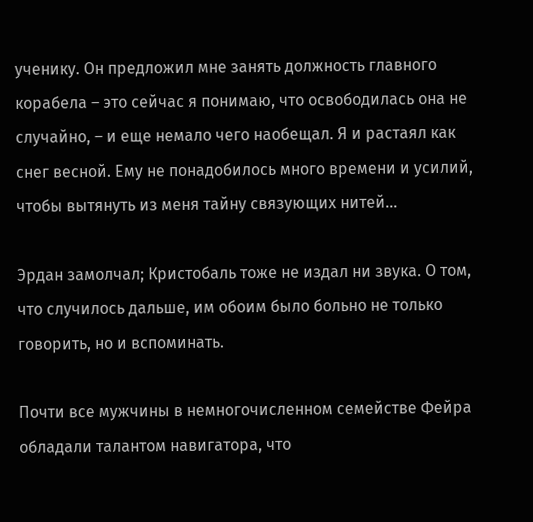ученику. Он предложил мне занять должность главного корабела – это сейчас я понимаю, что освободилась она не случайно, – и еще немало чего наобещал. Я и растаял как снег весной. Ему не понадобилось много времени и усилий, чтобы вытянуть из меня тайну связующих нитей…

Эрдан замолчал; Кристобаль тоже не издал ни звука. О том, что случилось дальше, им обоим было больно не только говорить, но и вспоминать.

Почти все мужчины в немногочисленном семействе Фейра обладали талантом навигатора, что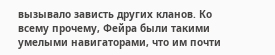вызывало зависть других кланов. Ко всему прочему, Фейра были такими умелыми навигаторами, что им почти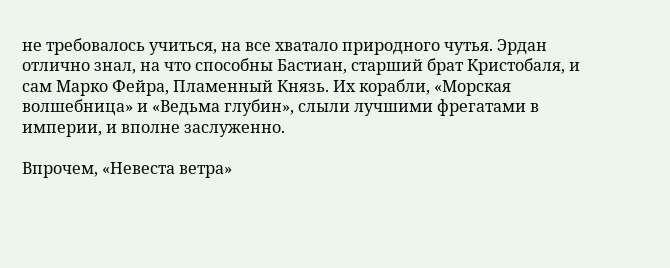не требовалось учиться, на все хватало природного чутья. Эрдан отлично знал, на что способны Бастиан, старший брат Кристобаля, и сам Марко Фейра, Пламенный Князь. Их корабли, «Морская волшебница» и «Ведьма глубин», слыли лучшими фрегатами в империи, и вполне заслуженно.

Впрочем, «Невеста ветра»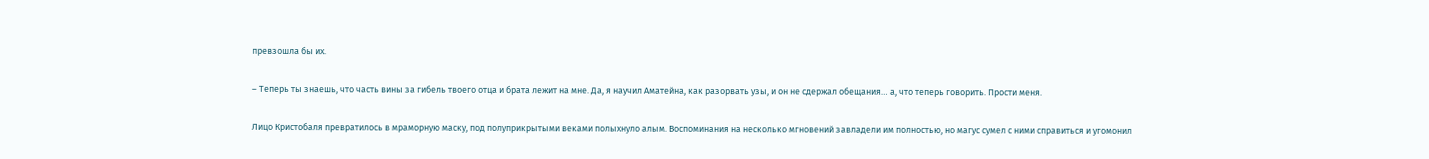превзошла бы их.

– Теперь ты знаешь, что часть вины за гибель твоего отца и брата лежит на мне. Да, я научил Аматейна, как разорвать узы, и он не сдержал обещания… а, что теперь говорить. Прости меня.

Лицо Кристобаля превратилось в мраморную маску, под полуприкрытыми веками полыхнуло алым. Воспоминания на несколько мгновений завладели им полностью, но магус сумел с ними справиться и угомонил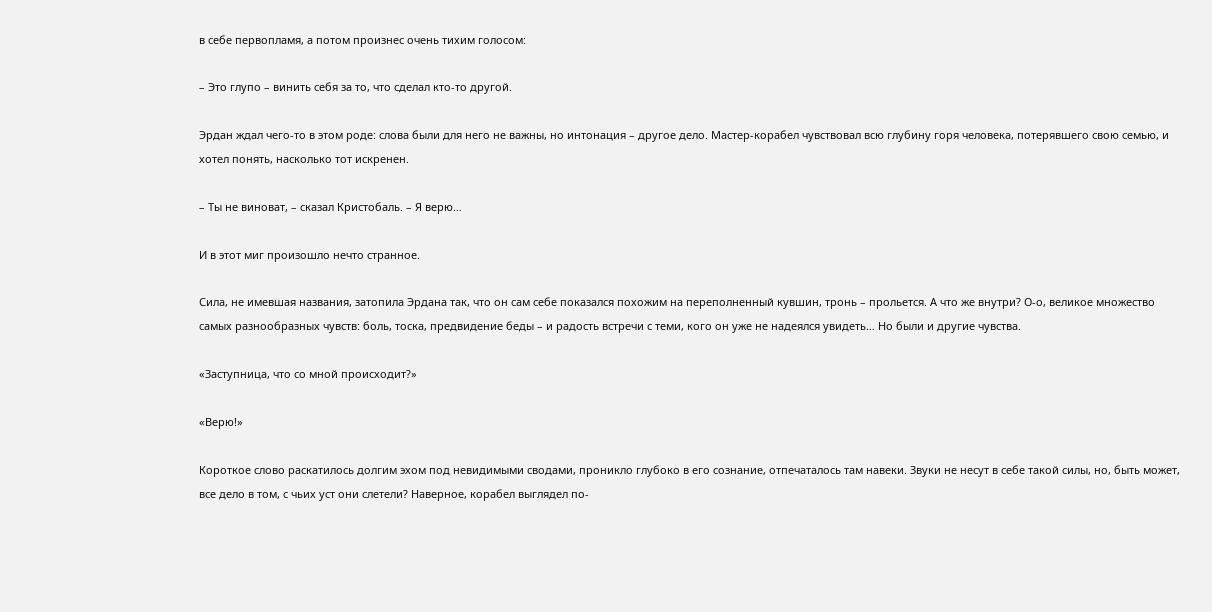в себе первопламя, а потом произнес очень тихим голосом:

– Это глупо – винить себя за то, что сделал кто-то другой.

Эрдан ждал чего-то в этом роде: слова были для него не важны, но интонация – другое дело. Мастер-корабел чувствовал всю глубину горя человека, потерявшего свою семью, и хотел понять, насколько тот искренен.

– Ты не виноват, – сказал Кристобаль. – Я верю…

И в этот миг произошло нечто странное.

Сила, не имевшая названия, затопила Эрдана так, что он сам себе показался похожим на переполненный кувшин, тронь – прольется. А что же внутри? О-о, великое множество самых разнообразных чувств: боль, тоска, предвидение беды – и радость встречи с теми, кого он уже не надеялся увидеть… Но были и другие чувства.

«Заступница, что со мной происходит?»

«Верю!»

Короткое слово раскатилось долгим эхом под невидимыми сводами, проникло глубоко в его сознание, отпечаталось там навеки. Звуки не несут в себе такой силы, но, быть может, все дело в том, с чьих уст они слетели? Наверное, корабел выглядел по-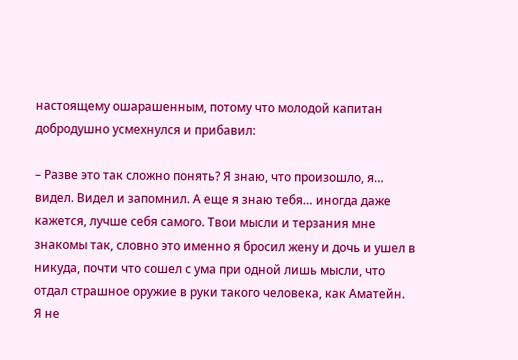настоящему ошарашенным, потому что молодой капитан добродушно усмехнулся и прибавил:

– Разве это так сложно понять? Я знаю, что произошло, я… видел. Видел и запомнил. А еще я знаю тебя… иногда даже кажется, лучше себя самого. Твои мысли и терзания мне знакомы так, словно это именно я бросил жену и дочь и ушел в никуда, почти что сошел с ума при одной лишь мысли, что отдал страшное оружие в руки такого человека, как Аматейн. Я не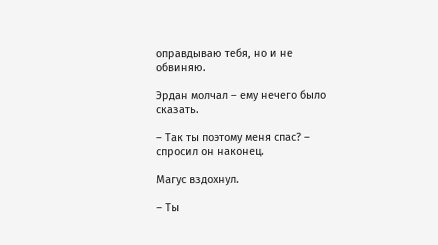оправдываю тебя, но и не обвиняю.

Эрдан молчал – ему нечего было сказать.

– Так ты поэтому меня спас? – спросил он наконец.

Магус вздохнул.

– Ты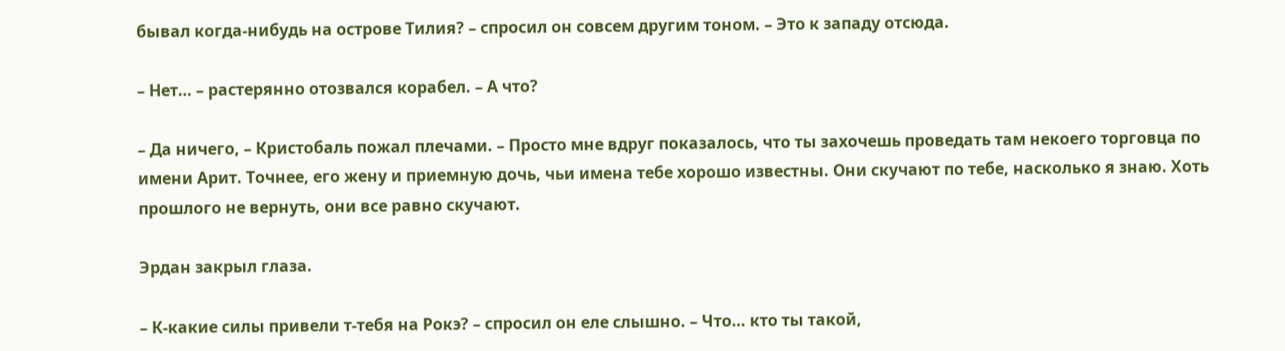бывал когда-нибудь на острове Тилия? – спросил он совсем другим тоном. – Это к западу отсюда.

– Нет… – растерянно отозвался корабел. – А что?

– Да ничего, – Кристобаль пожал плечами. – Просто мне вдруг показалось, что ты захочешь проведать там некоего торговца по имени Арит. Точнее, его жену и приемную дочь, чьи имена тебе хорошо известны. Они скучают по тебе, насколько я знаю. Хоть прошлого не вернуть, они все равно скучают.

Эрдан закрыл глаза.

– К-какие силы привели т-тебя на Рокэ? – спросил он еле слышно. – Что… кто ты такой,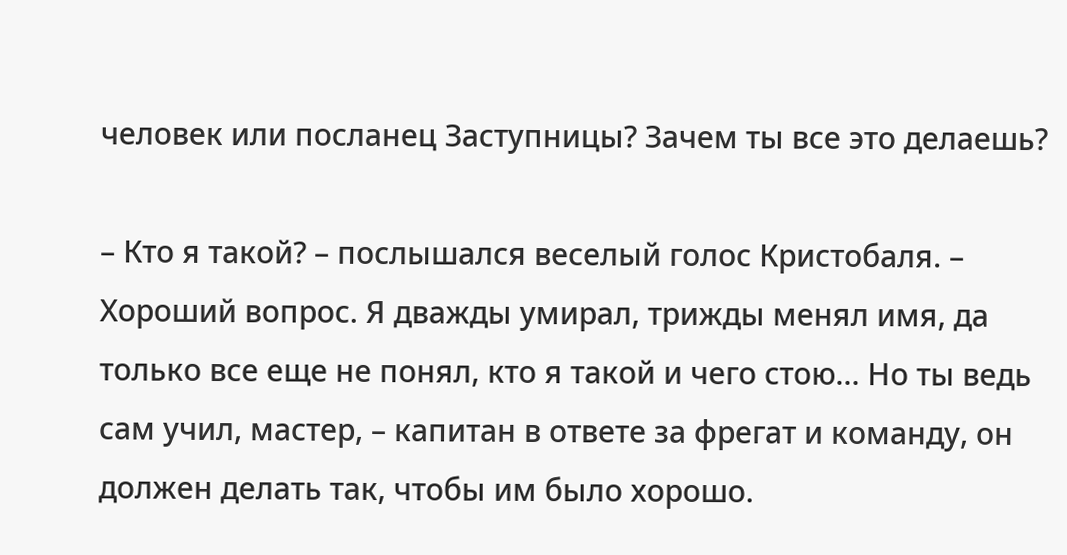человек или посланец Заступницы? Зачем ты все это делаешь?

– Кто я такой? – послышался веселый голос Кристобаля. – Хороший вопрос. Я дважды умирал, трижды менял имя, да только все еще не понял, кто я такой и чего стою… Но ты ведь сам учил, мастер, – капитан в ответе за фрегат и команду, он должен делать так, чтобы им было хорошо.